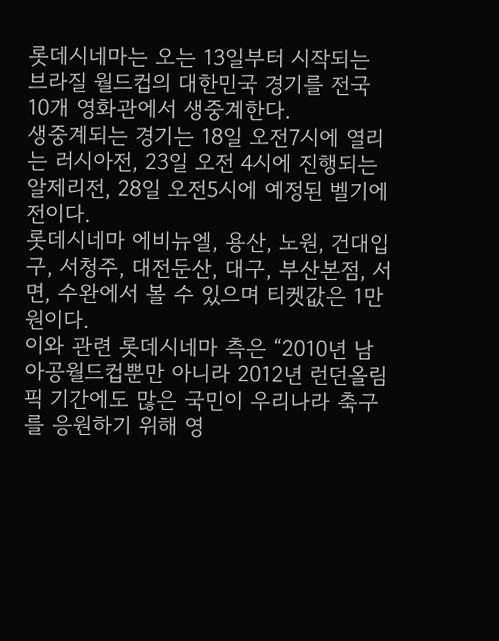롯데시네마는 오는 13일부터 시작되는 브라질 월드컵의 대한민국 경기를 전국 10개 영화관에서 생중계한다.
생중계되는 경기는 18일 오전7시에 열리는 러시아전, 23일 오전 4시에 진행되는 알제리전, 28일 오전5시에 예정된 벨기에전이다.
롯데시네마 에비뉴엘, 용산, 노원, 건대입구, 서청주, 대전둔산, 대구, 부산본점, 서면, 수완에서 볼 수 있으며 티켓값은 1만 원이다.
이와 관련 롯데시네마 측은 “2010년 남아공월드컵뿐만 아니라 2012년 런던올림픽 기간에도 많은 국민이 우리나라 축구를 응원하기 위해 영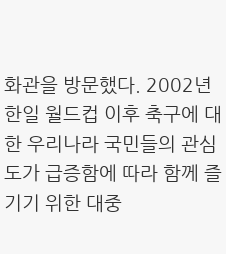화관을 방문했다. 2002년 한일 월드컵 이후 축구에 대한 우리나라 국민들의 관심도가 급증함에 따라 함께 즐기기 위한 대중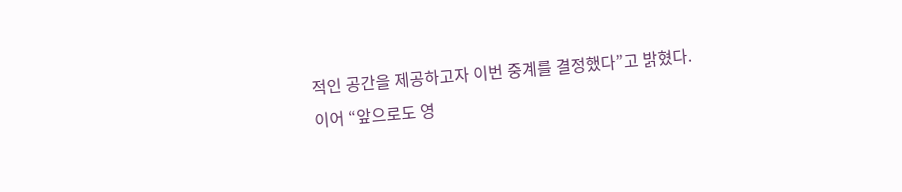적인 공간을 제공하고자 이번 중계를 결정했다”고 밝혔다.
이어 “앞으로도 영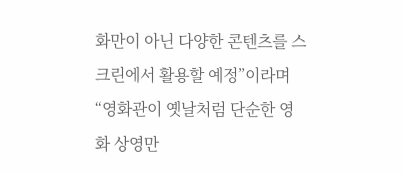화만이 아닌 다양한 콘텐츠를 스크린에서 활용할 예정”이라며 “영화관이 옛날처럼 단순한 영화 상영만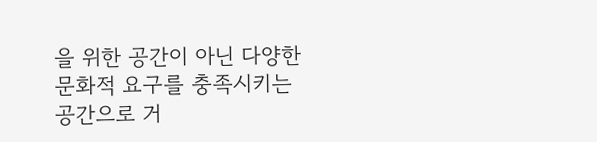을 위한 공간이 아닌 다양한 문화적 요구를 충족시키는 공간으로 거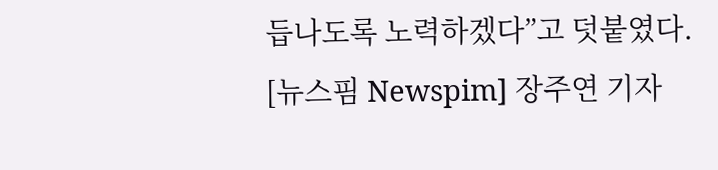듭나도록 노력하겠다”고 덧붙였다.
[뉴스핌 Newspim] 장주연 기자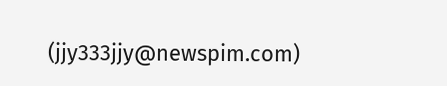(jjy333jjy@newspim.com)